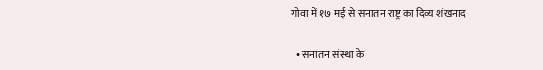गोवा में १७ मई से सनातन राष्ट्र का दिव्य शंखनाद

  • सनातन संस्था के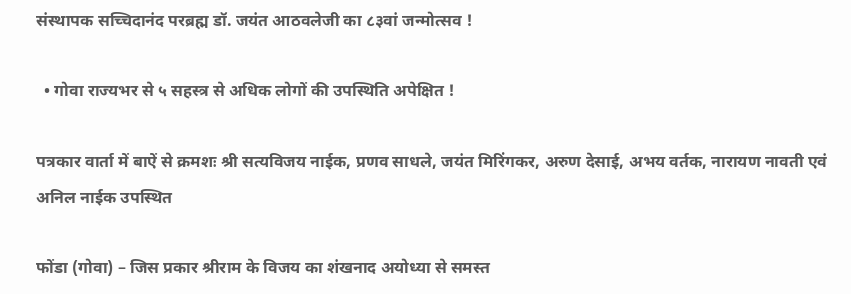संस्थापक सच्चिदानंद परब्रह्म डॉ. जयंत आठवलेजी का ८३वां जन्मोत्सव !

  • गोवा राज्यभर से ५ सहस्त्र से अधिक लोगों की उपस्थिति अपेक्षित !

पत्रकार वार्ता में बाऐं से क्रमशः श्री सत्यविजय नाईक, प्रणव साधले, जयंत मिरिंगकर, अरुण देसाई, अभय वर्तक, नारायण नावती एवं अनिल नाईक उपस्थित

फोंडा (गोवा) – जिस प्रकार श्रीराम के विजय का शंखनाद अयोध्या से समस्त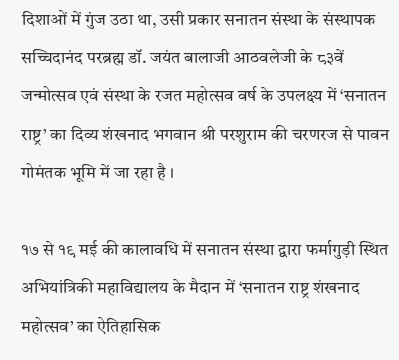दिशाओं में गुंज उठा था, उसी प्रकार सनातन संस्था के संस्थापक सच्चिदानंद परब्रह्म डॉ. जयंत बालाजी आठवलेजी के ८३वें जन्मोत्सव एवं संस्था के रजत महोत्सव वर्ष के उपलक्ष्य में ‘सनातन राष्ट्र’ का दिव्य शंखनाद भगवान श्री परशुराम की चरणरज से पावन गोमंतक भूमि में जा रहा है ।

१७ से १९ मई की कालावधि में सनातन संस्था द्वारा फर्मागुड़ी स्थित अभियांत्रिकी महाविद्यालय के मैदान में ‘सनातन राष्ट्र शंखनाद महोत्सव’ का ऐतिहासिक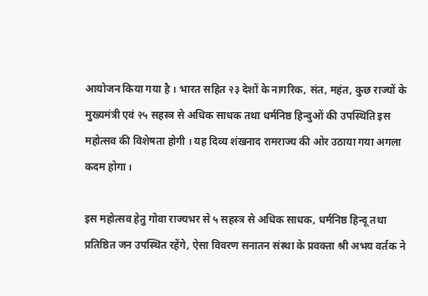आयोजन किया गया है । भारत सहित २३ देशों के नागरिक, संत, महंत, कुछ राज्यों के मुख्यमंत्री एवं २५ सहस्त्र से अधिक साधक तथा धर्मनिष्ठ हिन्दुओं की उपस्थिति इस महोत्सव की विशेषता होगी । यह दिव्य शंखनाद रामराज्य की ओर उठाया गया अगला कदम होगा ।

इस महोत्सव हेतु गोवा राज्यभर से ५ सहस्त्र से अधिक साधक, धर्मनिष्ठ हिन्दू तथा प्रतिष्ठित जन उपस्थित रहेंगे, ऐसा विवरण सनातन संस्था के प्रवक्ता श्री अभय वर्तक ने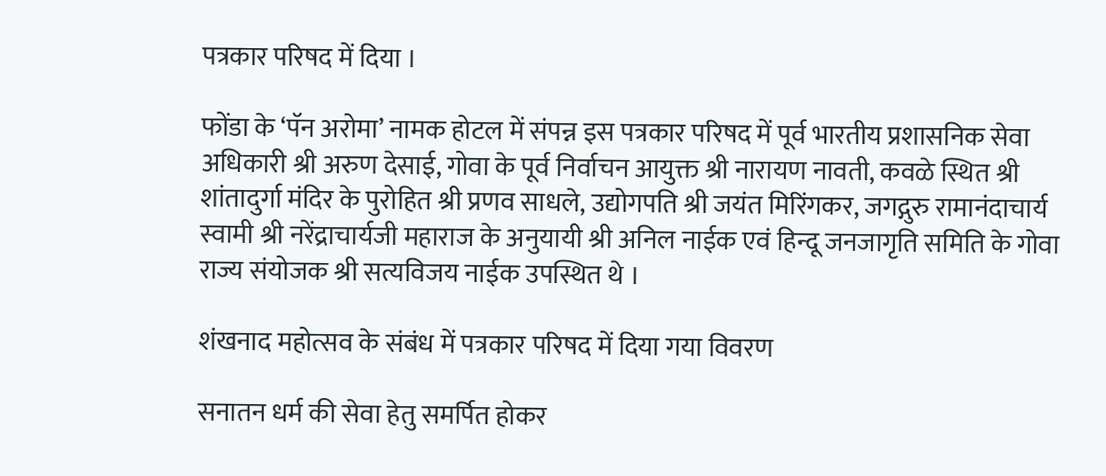पत्रकार परिषद में दिया ।

फोंडा के ‘पॅन अरोमा’ नामक होटल में संपन्न इस पत्रकार परिषद में पूर्व भारतीय प्रशासनिक सेवा अधिकारी श्री अरुण देसाई, गोवा के पूर्व निर्वाचन आयुक्त श्री नारायण नावती, कवळे स्थित श्री शांतादुर्गा मंदिर के पुरोहित श्री प्रणव साधले, उद्योगपति श्री जयंत मिरिंगकर, जगद्गुरु रामानंदाचार्य स्वामी श्री नरेंद्राचार्यजी महाराज के अनुयायी श्री अनिल नाईक एवं हिन्दू जनजागृति समिति के गोवा राज्य संयोजक श्री सत्यविजय नाईक उपस्थित थे ।

शंखनाद महोत्सव के संबंध में पत्रकार परिषद में दिया गया विवरण

सनातन धर्म की सेवा हेतु समर्पित होकर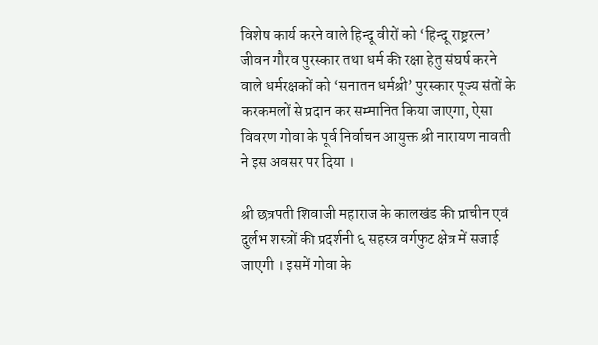विशेष कार्य करने वाले हिन्दू वीरों को ‘हिन्दू राष्ट्ररत्न’ जीवन गौरव पुरस्कार तथा धर्म की रक्षा हेतु संघर्ष करने वाले धर्मरक्षकों को ‘सनातन धर्मश्री’ पुरस्कार पूज्य संतों के करकमलों से प्रदान कर सम्मानित किया जाएगा, ऐसा विवरण गोवा के पूर्व निर्वाचन आयुक्त श्री नारायण नावती ने इस अवसर पर दिया ।

श्री छत्रपती शिवाजी महाराज के कालखंड की प्राचीन एवं दुर्लभ शस्त्रों की प्रदर्शनी ६ सहस्त्र वर्गफुट क्षेत्र में सजाई जाएगी । इसमें गोवा के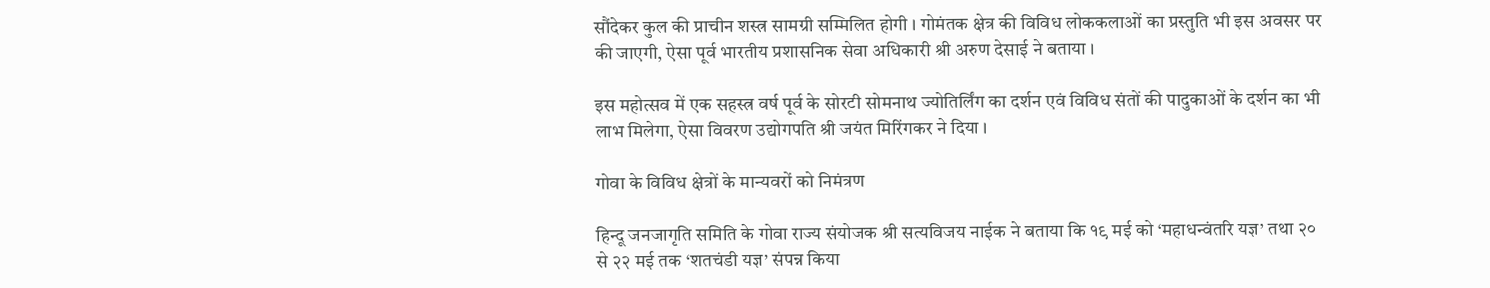सौंदेकर कुल की प्राचीन शस्त्र सामग्री सम्मिलित होगी । गोमंतक क्षेत्र की विविध लोककलाओं का प्रस्तुति भी इस अवसर पर की जाएगी, ऐसा पूर्व भारतीय प्रशासनिक सेवा अधिकारी श्री अरुण देसाई ने बताया ।

इस महोत्सव में एक सहस्त्र वर्ष पूर्व के सोरटी सोमनाथ ज्योतिर्लिंग का दर्शन एवं विविध संतों की पादुकाओं के दर्शन का भी लाभ मिलेगा, ऐसा विवरण उद्योगपति श्री जयंत मिरिंगकर ने दिया ।

गोवा के विविध क्षेत्रों के मान्यवरों को निमंत्रण

हिन्दू जनजागृति समिति के गोवा राज्य संयोजक श्री सत्यविजय नाईक ने बताया कि १९ मई को ‘महाधन्वंतरि यज्ञ’ तथा २० से २२ मई तक ‘शतचंडी यज्ञ’ संपन्न किया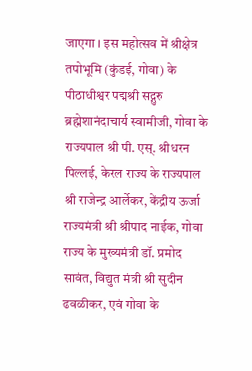जाएगा । इस महोत्सव में श्रीक्षेत्र तपोभूमि (कुंडई, गोवा) के पीठाधीश्वर पद्मश्री सद्गुरु ब्रह्मेशानंदाचार्य स्वामीजी, गोवा के राज्यपाल श्री पी. एस्. श्रीधरन पिल्लई, केरल राज्य के राज्यपाल श्री राजेन्द्र आर्लेकर, केंद्रीय ऊर्जा राज्यमंत्री श्री श्रीपाद नाईक, गोवा राज्य के मुख्यमंत्री डॉ. प्रमोद सावंत, विद्युत मंत्री श्री सुदीन ढवळीकर, एवं गोवा के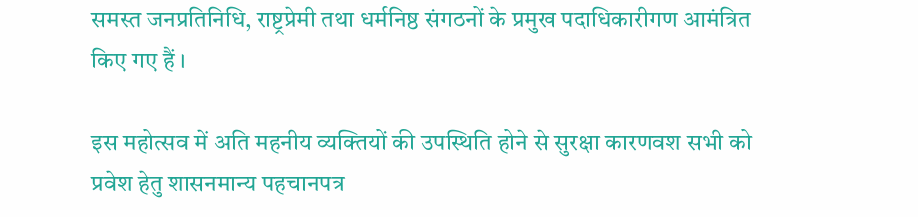समस्त जनप्रतिनिधि, राष्ट्रप्रेमी तथा धर्मनिष्ठ संगठनों के प्रमुख पदाधिकारीगण आमंत्रित किए गए हैं ।

इस महोत्सव में अति महनीय व्यक्तियों की उपस्थिति होने से सुरक्षा कारणवश सभी को प्रवेश हेतु शासनमान्य पहचानपत्र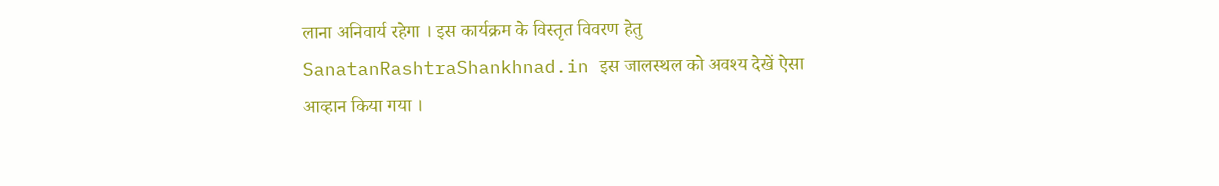लाना अनिवार्य रहेगा । इस कार्यक्रम के विस्तृत विवरण हेतु SanatanRashtraShankhnad.in इस जालस्थल को अवश्य देखें ऐसा आव्हान किया गया ।